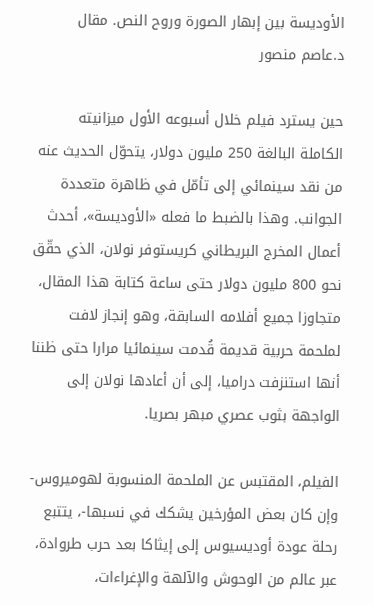الأوديسة بين إبهار الصورة وروح النص. مقال د.عاصم منصور

حين يسترد فيلم خلال أسبوعه الأول ميزانيته الكاملة البالغة 250 مليون دولار، يتحوّل الحديث عنه من نقد سينمائي إلى تأمّل في ظاهرة متعددة الجوانب. وهذا بالضبط ما فعله «الأوديسة»، أحدث أعمال المخرج البريطاني كريستوفر نولان، الذي حقّق نحو 800 مليون دولار حتى ساعة كتابة هذا المقال، متجاوزا جميع أفلامه السابقة، وهو إنجاز لافت لملحمة حربية قديمة قُدمت سينمائيا مرارا حتى ظننا أنها استنزفت دراميا، إلى أن أعادها نولان إلى الواجهة بثوب عصري مبهر بصريا.

الفيلم، المقتبس عن الملحمة المنسوبة لهوميروس- وإن كان بعض المؤرخين يشكك في نسبها-، يتتبع رحلة عودة أوديسيوس إلى إيثاكا بعد حرب طروادة، عبر عالم من الوحوش والآلهة والإغراءات،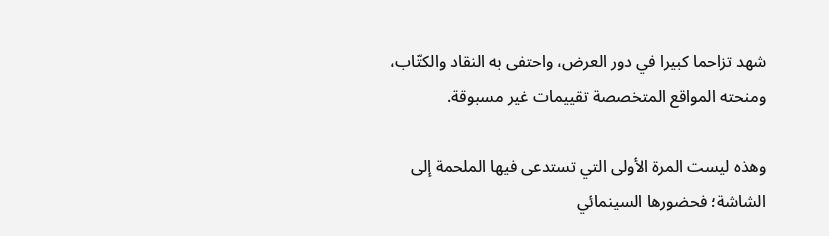شهد تزاحما كبيرا في دور العرض، واحتفى به النقاد والكتّاب، ومنحته المواقع المتخصصة تقييمات غير مسبوقة.

وهذه ليست المرة الأولى التي تستدعى فيها الملحمة إلى الشاشة؛ فحضورها السينمائي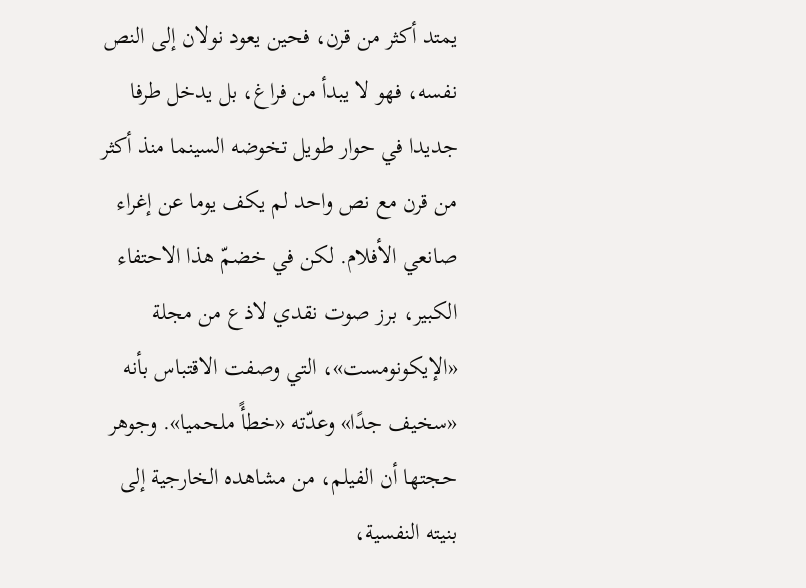يمتد أكثر من قرن، فحين يعود نولان إلى النص نفسه، فهو لا يبدأ من فراغ، بل يدخل طرفا جديدا في حوار طويل تخوضه السينما منذ أكثر من قرن مع نص واحد لم يكف يوما عن إغراء صانعي الأفلام. لكن في خضمّ هذا الاحتفاء الكبير، برز صوت نقدي لاذع من مجلة «الإيكونومست»، التي وصفت الاقتباس بأنه «سخيف جدًا» وعدّته «خطأً ملحميا». وجوهر حجتها أن الفيلم، من مشاهده الخارجية إلى بنيته النفسية،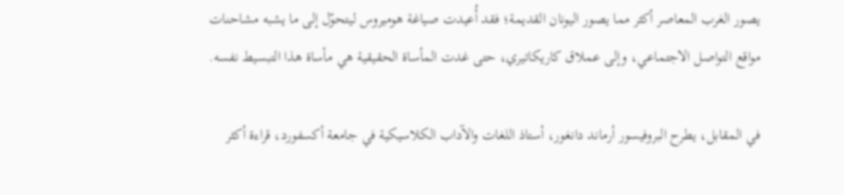يصور الغرب المعاصر أكثر مما يصور اليونان القديمة؛ فقد أُعيدت صياغة هوميروس ليتحوّل إلى ما يشبه مشاحنات مواقع التواصل الاجتماعي، وإلى عملاق كاريكاتيري، حتى غدت المأساة الحقيقية هي مأساة هذا التبسيط نفسه.

في المقابل، يطرح البروفيسور أرماند دانغور، أستاذ اللغات والآداب الكلاسيكية في جامعة أكسفورد، قراءة أكثر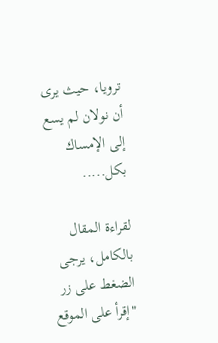ترويا، حيث يرى أن نولان لم يسع إلى الإمساك بكل.....

لقراءة المقال بالكامل، يرجى الضغط على زر "إقرأ على الموقع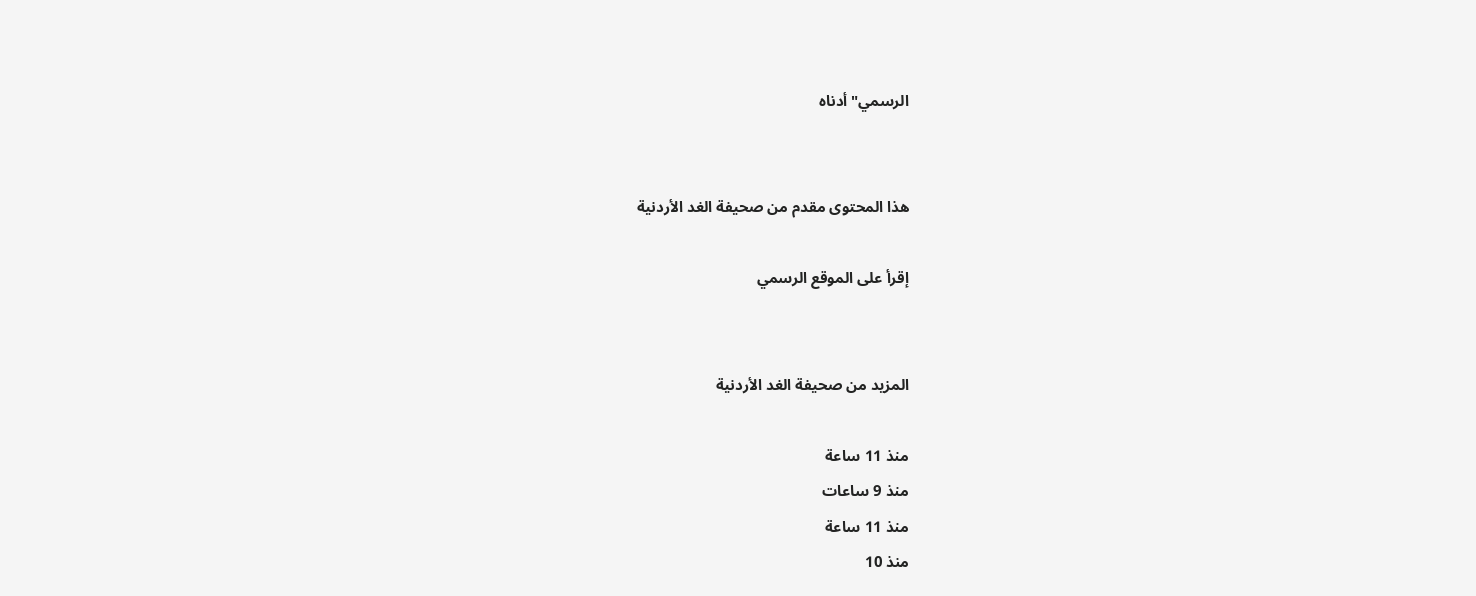الرسمي" أدناه


هذا المحتوى مقدم من صحيفة الغد الأردنية

إقرأ على الموقع الرسمي


المزيد من صحيفة الغد الأردنية

منذ 11 ساعة
منذ 9 ساعات
منذ 11 ساعة
منذ 10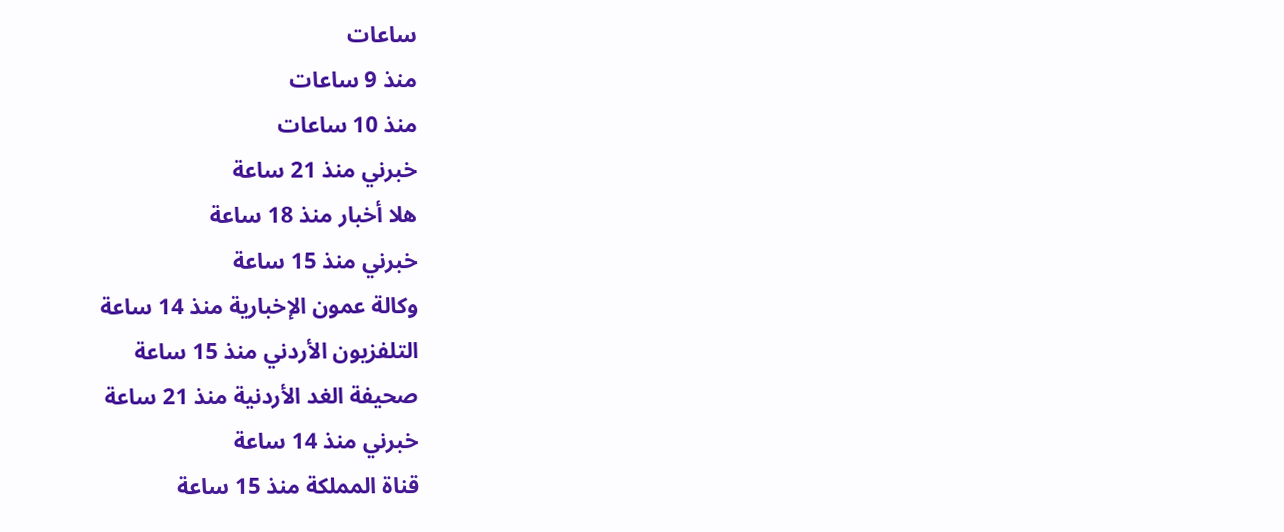ساعات
منذ 9 ساعات
منذ 10 ساعات
خبرني منذ 21 ساعة
هلا أخبار منذ 18 ساعة
خبرني منذ 15 ساعة
وكالة عمون الإخبارية منذ 14 ساعة
التلفزيون الأردني منذ 15 ساعة
صحيفة الغد الأردنية منذ 21 ساعة
خبرني منذ 14 ساعة
قناة المملكة منذ 15 ساعة